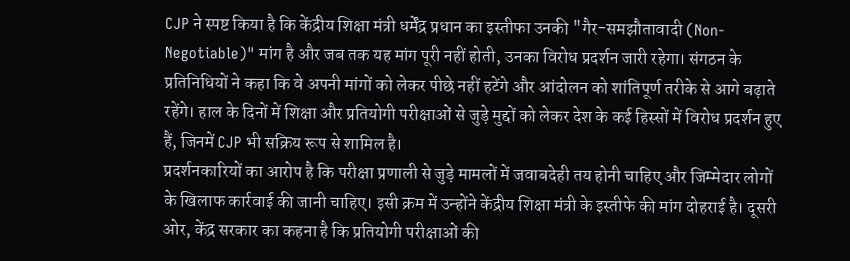CJP ने स्पष्ट किया है कि केंद्रीय शिक्षा मंत्री धर्मेंद्र प्रधान का इस्तीफा उनकी "गैर-समझौतावादी (Non-Negotiable)" मांग है और जब तक यह मांग पूरी नहीं होती, उनका विरोध प्रदर्शन जारी रहेगा। संगठन के प्रतिनिधियों ने कहा कि वे अपनी मांगों को लेकर पीछे नहीं हटेंगे और आंदोलन को शांतिपूर्ण तरीके से आगे बढ़ाते रहेंगे। हाल के दिनों में शिक्षा और प्रतियोगी परीक्षाओं से जुड़े मुद्दों को लेकर देश के कई हिस्सों में विरोध प्रदर्शन हुए हैं, जिनमें CJP भी सक्रिय रूप से शामिल है।
प्रदर्शनकारियों का आरोप है कि परीक्षा प्रणाली से जुड़े मामलों में जवाबदेही तय होनी चाहिए और जिम्मेदार लोगों के खिलाफ कार्रवाई की जानी चाहिए। इसी क्रम में उन्होंने केंद्रीय शिक्षा मंत्री के इस्तीफे की मांग दोहराई है। दूसरी ओर, केंद्र सरकार का कहना है कि प्रतियोगी परीक्षाओं की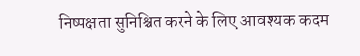निष्पक्षता सुनिश्चित करने के लिए आवश्यक कदम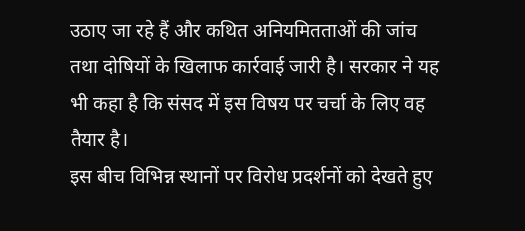उठाए जा रहे हैं और कथित अनियमितताओं की जांच तथा दोषियों के खिलाफ कार्रवाई जारी है। सरकार ने यह भी कहा है कि संसद में इस विषय पर चर्चा के लिए वह तैयार है।
इस बीच विभिन्न स्थानों पर विरोध प्रदर्शनों को देखते हुए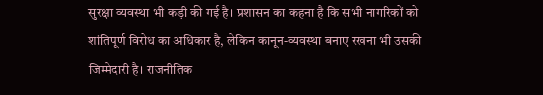सुरक्षा व्यवस्था भी कड़ी की गई है। प्रशासन का कहना है कि सभी नागरिकों को शांतिपूर्ण विरोध का अधिकार है, लेकिन कानून-व्यवस्था बनाए रखना भी उसकी जिम्मेदारी है। राजनीतिक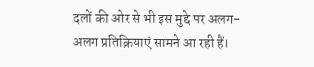दलों की ओर से भी इस मुद्दे पर अलग-अलग प्रतिक्रियाएं सामने आ रही हैं।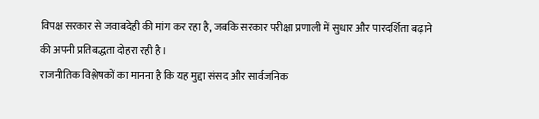विपक्ष सरकार से जवाबदेही की मांग कर रहा है, जबकि सरकार परीक्षा प्रणाली में सुधार और पारदर्शिता बढ़ाने की अपनी प्रतिबद्धता दोहरा रही है।
राजनीतिक विश्लेषकों का मानना है कि यह मुद्दा संसद और सार्वजनिक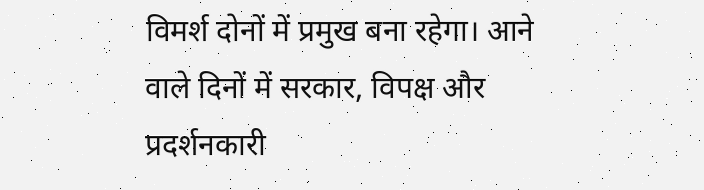विमर्श दोनों में प्रमुख बना रहेगा। आने वाले दिनों में सरकार, विपक्ष और प्रदर्शनकारी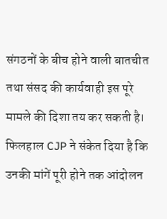संगठनों के बीच होने वाली बातचीत तथा संसद की कार्यवाही इस पूरे मामले की दिशा तय कर सकती है। फिलहाल CJP ने संकेत दिया है कि उनकी मांगें पूरी होने तक आंदोलन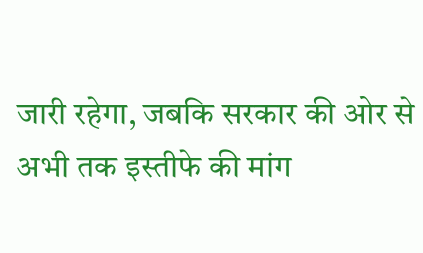जारी रहेगा, जबकि सरकार की ओर से अभी तक इस्तीफे की मांग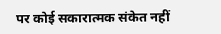पर कोई सकारात्मक संकेत नहीं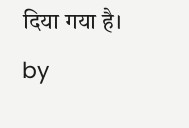दिया गया है।
by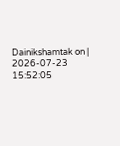Dainikshamtak on | 2026-07-23 15:52:05